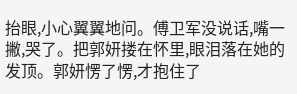抬眼,小心翼翼地问。傅卫军没说话,嘴一撇,哭了。把郭妍搂在怀里,眼泪落在她的发顶。郭妍愣了愣,才抱住了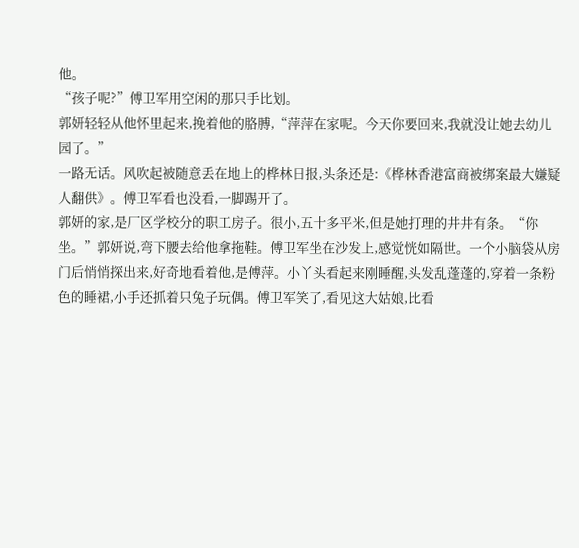他。
“孩子呢?”傅卫军用空闲的那只手比划。
郭妍轻轻从他怀里起来,挽着他的胳膊,“萍萍在家呢。今天你要回来,我就没让她去幼儿园了。”
一路无话。风吹起被随意丢在地上的桦林日报,头条还是:《桦林香港富商被绑案最大嫌疑人翻供》。傅卫军看也没看,一脚踢开了。
郭妍的家,是厂区学校分的职工房子。很小,五十多平米,但是她打理的井井有条。“你坐。”郭妍说,弯下腰去给他拿拖鞋。傅卫军坐在沙发上,感觉恍如隔世。一个小脑袋从房门后悄悄探出来,好奇地看着他,是傅萍。小丫头看起来刚睡醒,头发乱蓬蓬的,穿着一条粉色的睡裙,小手还抓着只兔子玩偶。傅卫军笑了,看见这大姑娘,比看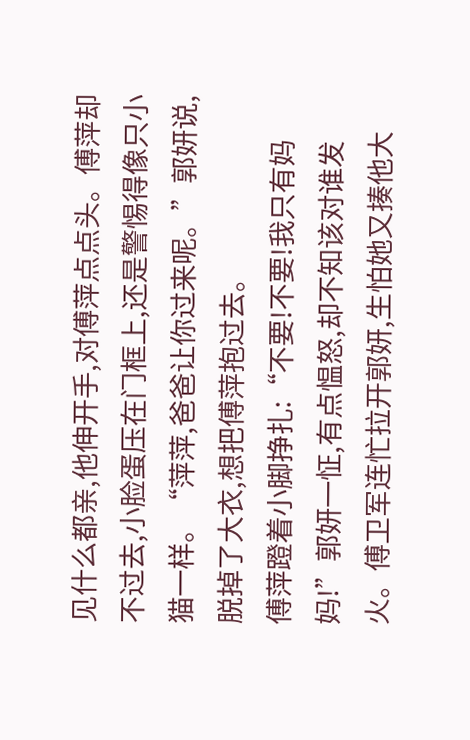见什么都亲,他伸开手,对傅萍点点头。傅萍却不过去,小脸蛋压在门框上,还是警惕得像只小猫一样。“萍萍,爸爸让你过来呢。”郭妍说,脱掉了大衣,想把傅萍抱过去。
傅萍蹬着小脚挣扎:“不要!不要!我只有妈妈!”郭妍一怔,有点愠怒,却不知该对谁发火。傅卫军连忙拉开郭妍,生怕她又揍他大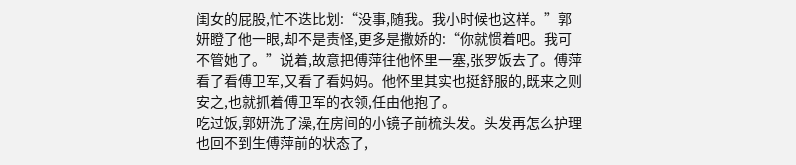闺女的屁股,忙不迭比划:“没事,随我。我小时候也这样。”郭妍瞪了他一眼,却不是责怪,更多是撒娇的:“你就惯着吧。我可不管她了。”说着,故意把傅萍往他怀里一塞,张罗饭去了。傅萍看了看傅卫军,又看了看妈妈。他怀里其实也挺舒服的,既来之则安之,也就抓着傅卫军的衣领,任由他抱了。
吃过饭,郭妍洗了澡,在房间的小镜子前梳头发。头发再怎么护理也回不到生傅萍前的状态了,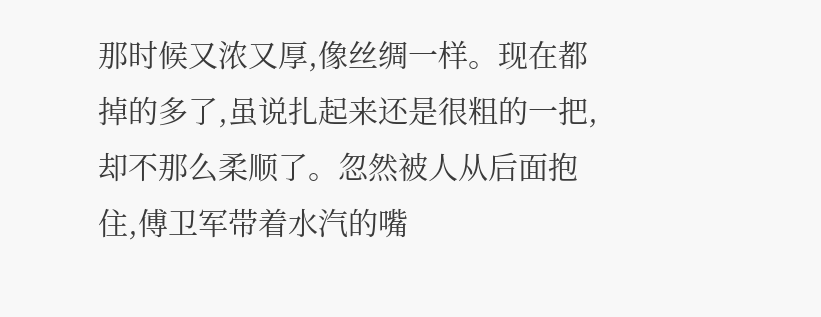那时候又浓又厚,像丝绸一样。现在都掉的多了,虽说扎起来还是很粗的一把,却不那么柔顺了。忽然被人从后面抱住,傅卫军带着水汽的嘴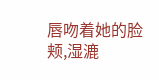唇吻着她的脸颊,湿漉